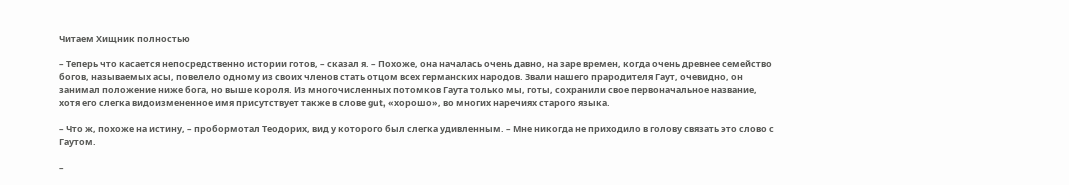Читаем Хищник полностью

– Теперь что касается непосредственно истории готов, – сказал я. – Похоже, она началась очень давно, на заре времен, когда очень древнее семейство богов, называемых асы, повелело одному из своих членов стать отцом всех германских народов. Звали нашего прародителя Гаут, очевидно, он занимал положение ниже бога, но выше короля. Из многочисленных потомков Гаута только мы, готы, сохранили свое первоначальное название, хотя его слегка видоизмененное имя присутствует также в слове gut, «хорошо», во многих наречиях старого языка.

– Что ж, похоже на истину, – пробормотал Теодорих, вид у которого был слегка удивленным. – Мне никогда не приходило в голову связать это слово с Гаутом.

–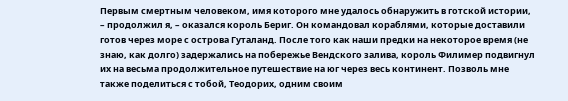Первым смертным человеком, имя которого мне удалось обнаружить в готской истории, – продолжил я, – оказался король Бериг. Он командовал кораблями, которые доставили готов через море с острова Гуталанд. После того как наши предки на некоторое время (не знаю, как долго) задержались на побережье Вендского залива, король Филимер подвигнул их на весьма продолжительное путешествие на юг через весь континент. Позволь мне также поделиться с тобой, Теодорих, одним своим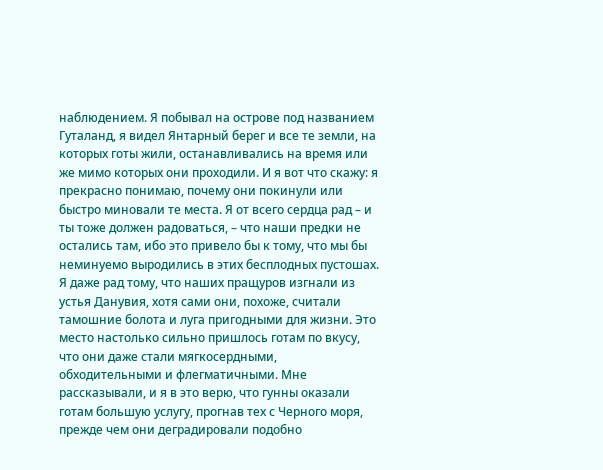наблюдением. Я побывал на острове под названием Гуталанд, я видел Янтарный берег и все те земли, на которых готы жили, останавливались на время или же мимо которых они проходили. И я вот что скажу: я прекрасно понимаю, почему они покинули или быстро миновали те места. Я от всего сердца рад – и ты тоже должен радоваться, – что наши предки не остались там, ибо это привело бы к тому, что мы бы неминуемо выродились в этих бесплодных пустошах. Я даже рад тому, что наших пращуров изгнали из устья Данувия, хотя сами они, похоже, считали тамошние болота и луга пригодными для жизни. Это место настолько сильно пришлось готам по вкусу, что они даже стали мягкосердными, обходительными и флегматичными. Мне рассказывали, и я в это верю, что гунны оказали готам большую услугу, прогнав тех с Черного моря, прежде чем они деградировали подобно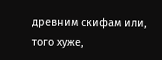древним скифам или, того хуже,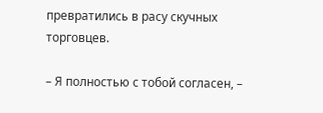превратились в расу скучных торговцев.

– Я полностью с тобой согласен, –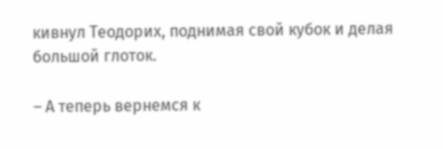кивнул Теодорих, поднимая свой кубок и делая большой глоток.

– А теперь вернемся к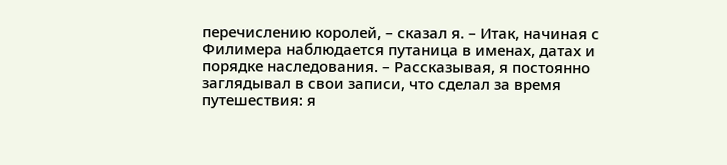перечислению королей, – сказал я. – Итак, начиная с Филимера наблюдается путаница в именах, датах и порядке наследования. – Рассказывая, я постоянно заглядывал в свои записи, что сделал за время путешествия: я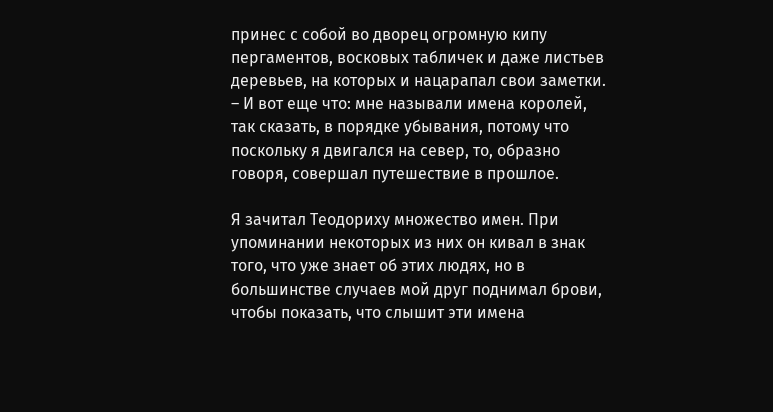принес с собой во дворец огромную кипу пергаментов, восковых табличек и даже листьев деревьев, на которых и нацарапал свои заметки. – И вот еще что: мне называли имена королей, так сказать, в порядке убывания, потому что поскольку я двигался на север, то, образно говоря, совершал путешествие в прошлое.

Я зачитал Теодориху множество имен. При упоминании некоторых из них он кивал в знак того, что уже знает об этих людях, но в большинстве случаев мой друг поднимал брови, чтобы показать, что слышит эти имена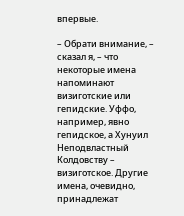впервые.

– Обрати внимание, – сказал я, – что некоторые имена напоминают визиготские или гепидские. Уффо, например, явно гепидское, а Хунуил Неподвластный Колдовству – визиготское. Другие имена, очевидно, принадлежат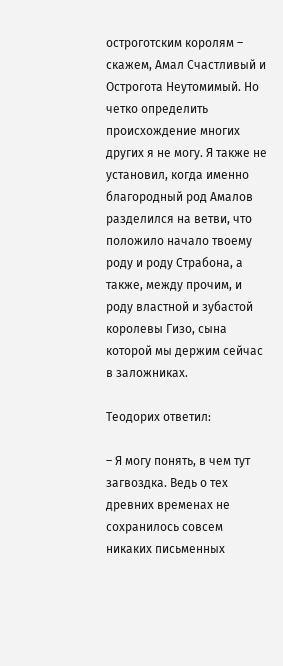остроготским королям – скажем, Амал Счастливый и Острогота Неутомимый. Но четко определить происхождение многих других я не могу. Я также не установил, когда именно благородный род Амалов разделился на ветви, что положило начало твоему роду и роду Страбона, а также, между прочим, и роду властной и зубастой королевы Гизо, сына которой мы держим сейчас в заложниках.

Теодорих ответил:

– Я могу понять, в чем тут загвоздка. Ведь о тех древних временах не сохранилось совсем никаких письменных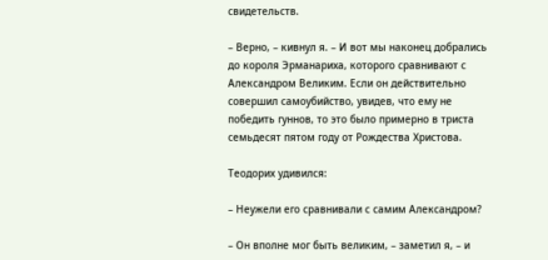свидетельств.

– Верно, – кивнул я. – И вот мы наконец добрались до короля Эрманариха, которого сравнивают с Александром Великим. Если он действительно совершил самоубийство, увидев, что ему не победить гуннов, то это было примерно в триста семьдесят пятом году от Рождества Христова.

Теодорих удивился:

– Неужели его сравнивали с самим Александром?

– Он вполне мог быть великим, – заметил я, – и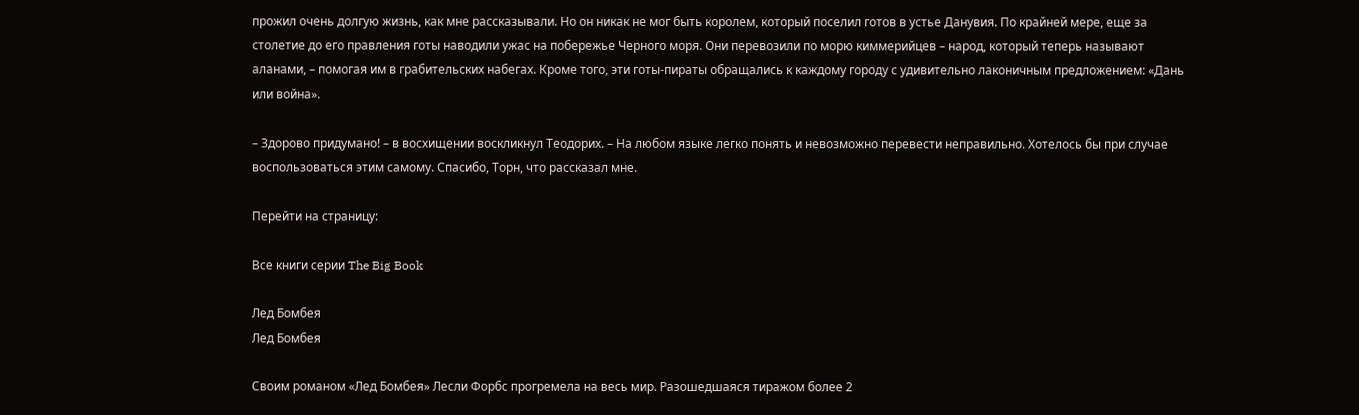прожил очень долгую жизнь, как мне рассказывали. Но он никак не мог быть королем, который поселил готов в устье Данувия. По крайней мере, еще за столетие до его правления готы наводили ужас на побережье Черного моря. Они перевозили по морю киммерийцев – народ, который теперь называют аланами, – помогая им в грабительских набегах. Кроме того, эти готы-пираты обращались к каждому городу с удивительно лаконичным предложением: «Дань или война».

– Здорово придумано! – в восхищении воскликнул Теодорих. – На любом языке легко понять и невозможно перевести неправильно. Хотелось бы при случае воспользоваться этим самому. Спасибо, Торн, что рассказал мне.

Перейти на страницу:

Все книги серии The Big Book

Лед Бомбея
Лед Бомбея

Своим романом «Лед Бомбея» Лесли Форбс прогремела на весь мир. Разошедшаяся тиражом более 2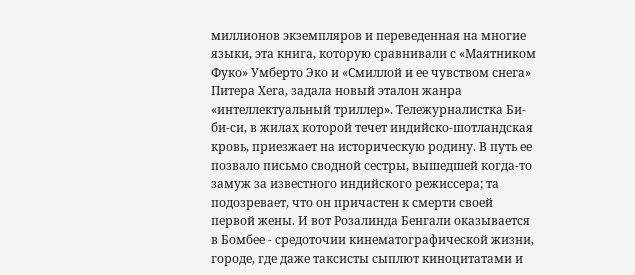миллионов экземпляров и переведенная на многие языки, эта книга, которую сравнивали с «Маятником Фуко» Умберто Эко и «Смиллой и ее чувством снега» Питера Хега, задала новый эталон жанра «интеллектуальный триллер». Тележурналистка Би-би-си, в жилах которой течет индийско-шотландская кровь, приезжает на историческую родину. В путь ее позвало письмо сводной сестры, вышедшей когда-то замуж за известного индийского режиссера; та подозревает, что он причастен к смерти своей первой жены. И вот Розалинда Бенгали оказывается в Бомбее - средоточии кинематографической жизни, городе, где даже таксисты сыплют киноцитатами и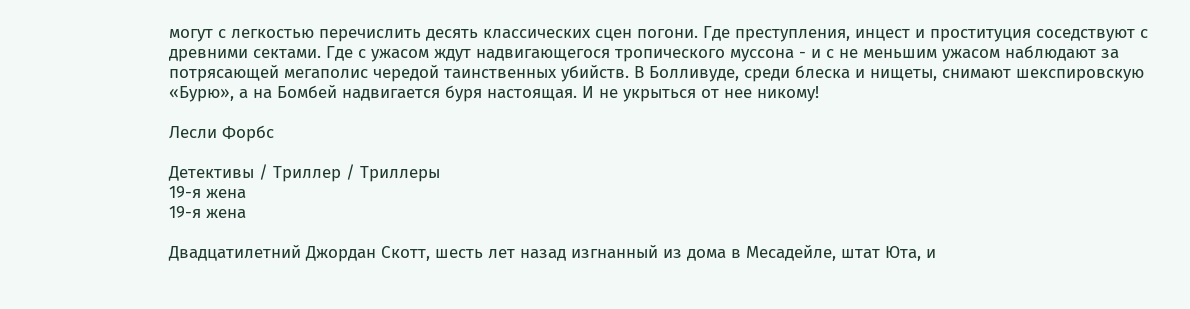могут с легкостью перечислить десять классических сцен погони. Где преступления, инцест и проституция соседствуют с древними сектами. Где с ужасом ждут надвигающегося тропического муссона - и с не меньшим ужасом наблюдают за потрясающей мегаполис чередой таинственных убийств. В Болливуде, среди блеска и нищеты, снимают шекспировскую «Бурю», а на Бомбей надвигается буря настоящая. И не укрыться от нее никому!

Лесли Форбс

Детективы / Триллер / Триллеры
19-я жена
19-я жена

Двадцатилетний Джордан Скотт, шесть лет назад изгнанный из дома в Месадейле, штат Юта, и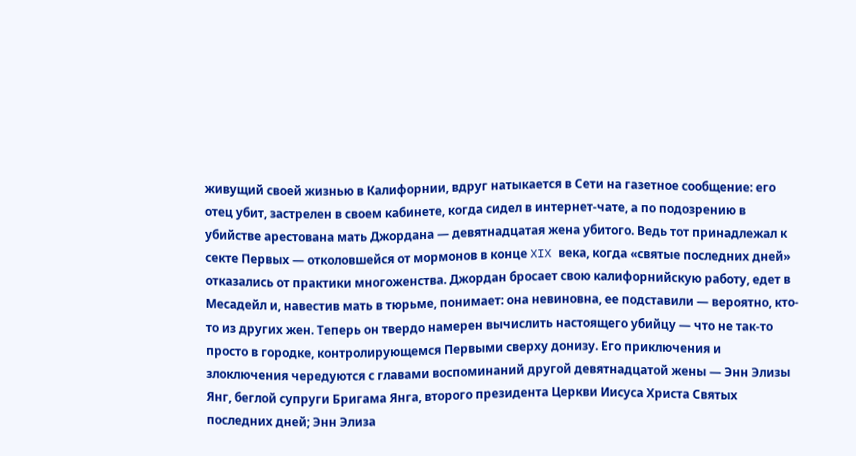живущий своей жизнью в Калифорнии, вдруг натыкается в Сети на газетное сообщение: его отец убит, застрелен в своем кабинете, когда сидел в интернет-чате, а по подозрению в убийстве арестована мать Джордана — девятнадцатая жена убитого. Ведь тот принадлежал к секте Первых — отколовшейся от мормонов в конце XIX века, когда «святые последних дней» отказались от практики многоженства. Джордан бросает свою калифорнийскую работу, едет в Месадейл и, навестив мать в тюрьме, понимает: она невиновна, ее подставили — вероятно, кто-то из других жен. Теперь он твердо намерен вычислить настоящего убийцу — что не так-то просто в городке, контролирующемся Первыми сверху донизу. Его приключения и злоключения чередуются с главами воспоминаний другой девятнадцатой жены — Энн Элизы Янг, беглой супруги Бригама Янга, второго президента Церкви Иисуса Христа Святых последних дней; Энн Элиза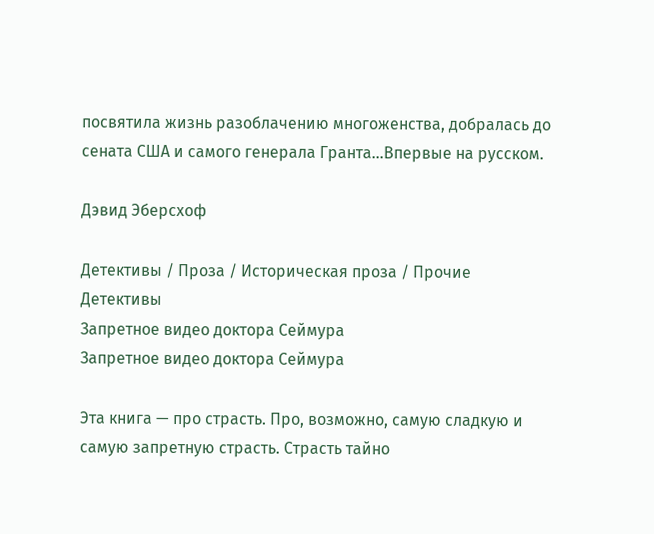посвятила жизнь разоблачению многоженства, добралась до сената США и самого генерала Гранта…Впервые на русском.

Дэвид Эберсхоф

Детективы / Проза / Историческая проза / Прочие Детективы
Запретное видео доктора Сеймура
Запретное видео доктора Сеймура

Эта книга — про страсть. Про, возможно, самую сладкую и самую запретную страсть. Страсть тайно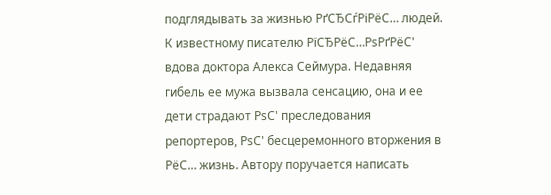подглядывать за жизнью РґСЂСѓРіРёС… людей. К известному писателю РїСЂРёС…РѕРґРёС' вдова доктора Алекса Сеймура. Недавняя гибель ее мужа вызвала сенсацию, она и ее дети страдают РѕС' преследования репортеров, РѕС' бесцеремонного вторжения в РёС… жизнь. Автору поручается написать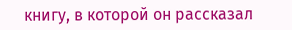книгу, в которой он рассказал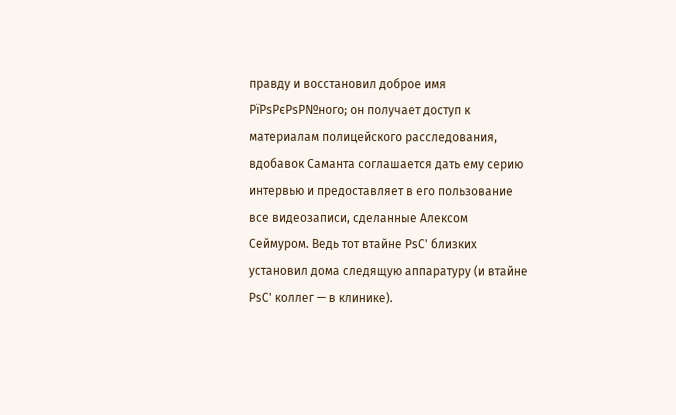правду и восстановил доброе имя РїРѕРєРѕР№ного; он получает доступ к материалам полицейского расследования, вдобавок Саманта соглашается дать ему серию интервью и предоставляет в его пользование все видеозаписи, сделанные Алексом Сеймуром. Ведь тот втайне РѕС' близких установил дома следящую аппаратуру (и втайне РѕС' коллег — в клинике).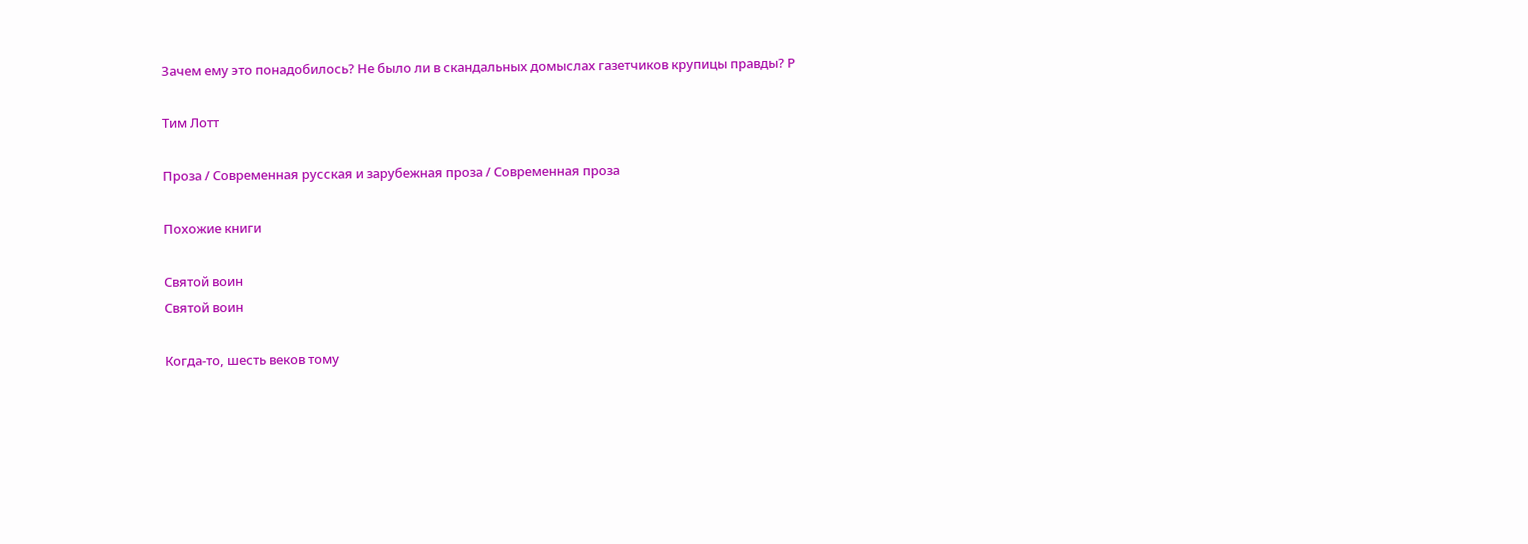Зачем ему это понадобилось? Не было ли в скандальных домыслах газетчиков крупицы правды? Р

Тим Лотт

Проза / Современная русская и зарубежная проза / Современная проза

Похожие книги

Святой воин
Святой воин

Когда-то, шесть веков тому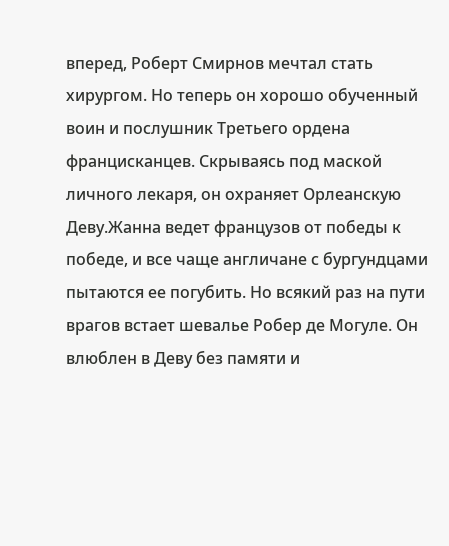вперед, Роберт Смирнов мечтал стать хирургом. Но теперь он хорошо обученный воин и послушник Третьего ордена францисканцев. Скрываясь под маской личного лекаря, он охраняет Орлеанскую Деву.Жанна ведет французов от победы к победе, и все чаще англичане с бургундцами пытаются ее погубить. Но всякий раз на пути врагов встает шевалье Робер де Могуле. Он влюблен в Деву без памяти и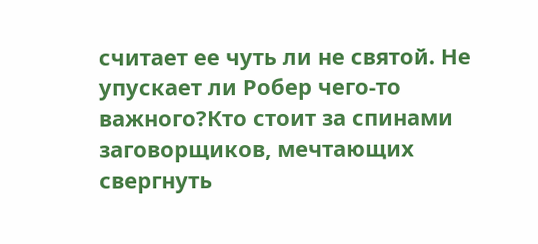считает ее чуть ли не святой. Не упускает ли Робер чего-то важного?Кто стоит за спинами заговорщиков, мечтающих свергнуть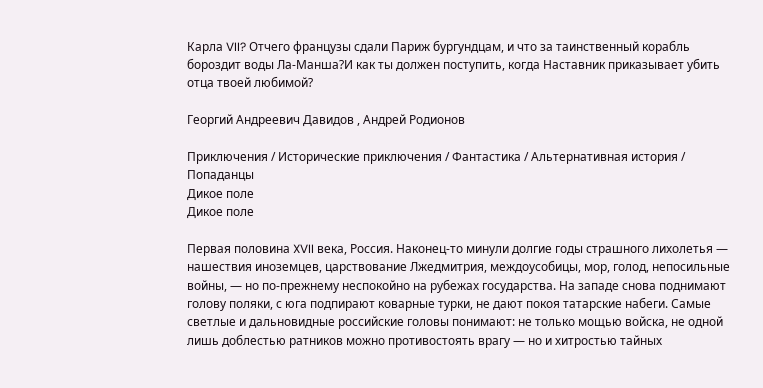Карла VII? Отчего французы сдали Париж бургундцам, и что за таинственный корабль бороздит воды Ла-Манша?И как ты должен поступить, когда Наставник приказывает убить отца твоей любимой?

Георгий Андреевич Давидов , Андрей Родионов

Приключения / Исторические приключения / Фантастика / Альтернативная история / Попаданцы
Дикое поле
Дикое поле

Первая половина XVII века, Россия. Наконец-то минули долгие годы страшного лихолетья — нашествия иноземцев, царствование Лжедмитрия, междоусобицы, мор, голод, непосильные войны, — но по-прежнему неспокойно на рубежах государства. На западе снова поднимают голову поляки, с юга подпирают коварные турки, не дают покоя татарские набеги. Самые светлые и дальновидные российские головы понимают: не только мощью войска, не одной лишь доблестью ратников можно противостоять врагу — но и хитростью тайных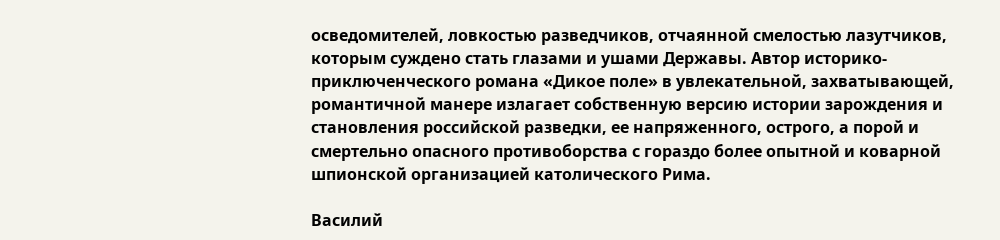осведомителей, ловкостью разведчиков, отчаянной смелостью лазутчиков, которым суждено стать глазами и ушами Державы. Автор историко-приключенческого романа «Дикое поле» в увлекательной, захватывающей, романтичной манере излагает собственную версию истории зарождения и становления российской разведки, ее напряженного, острого, а порой и смертельно опасного противоборства с гораздо более опытной и коварной шпионской организацией католического Рима.

Василий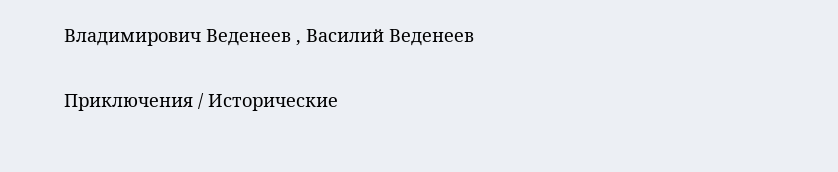Владимирович Веденеев , Василий Веденеев

Приключения / Исторические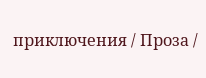приключения / Проза /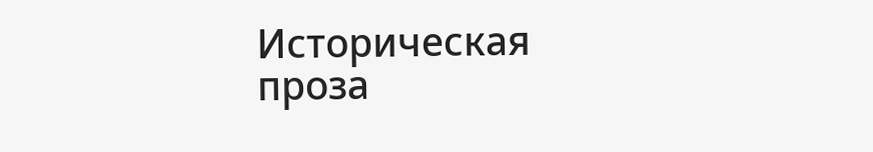Историческая проза